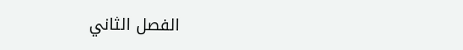الفصل الثاني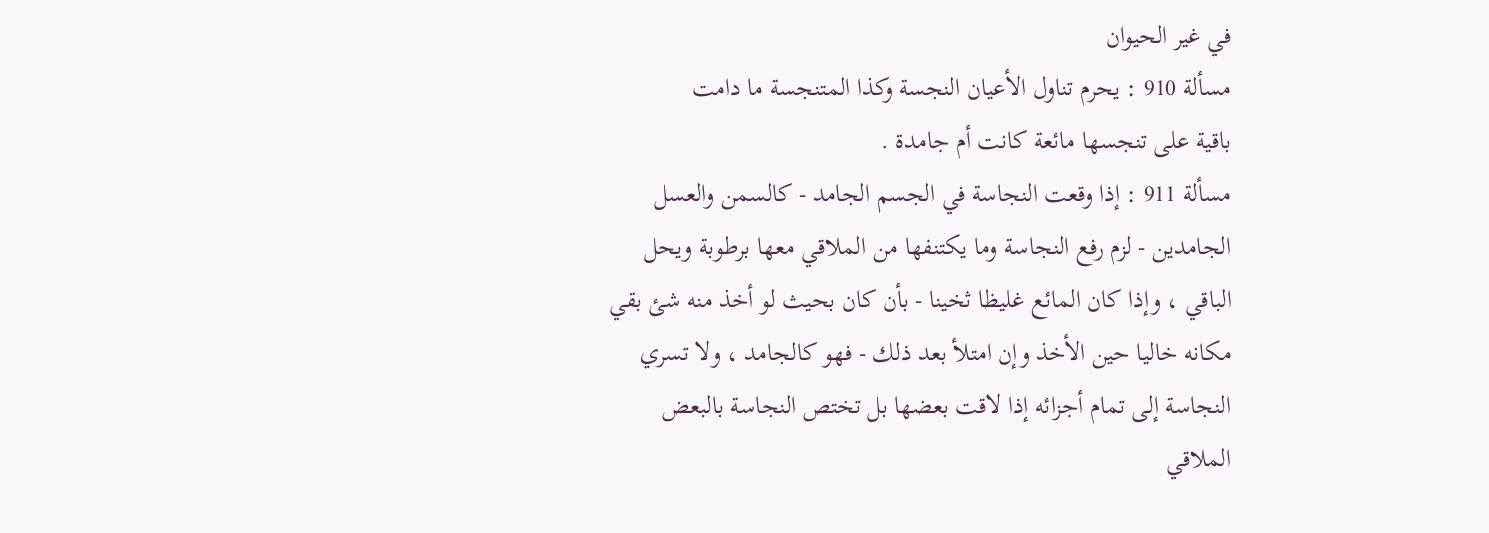في غير الحيوان
مسألة 910 : يحرم تناول الأعيان النجسة وكذا المتنجسة ما دامت
باقية على تنجسها مائعة كانت أم جامدة .
مسألة 911 : إذا وقعت النجاسة في الجسم الجامد - كالسمن والعسل
الجامدين - لزم رفع النجاسة وما يكتنفها من الملاقي معها برطوبة ويحل
الباقي ، وإذا كان المائع غليظا ثخينا - بأن كان بحيث لو أخذ منه شئ بقي
مكانه خاليا حين الأخذ وإن امتلأ بعد ذلك - فهو كالجامد ، ولا تسري
النجاسة إلى تمام أجزائه إذا لاقت بعضها بل تختص النجاسة بالبعض
الملاقي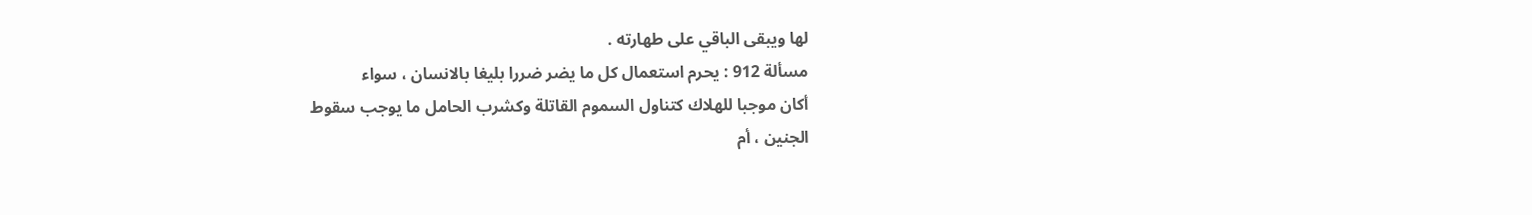لها ويبقى الباقي على طهارته .
مسألة 912 : يحرم استعمال كل ما يضر ضررا بليغا بالانسان ، سواء
أكان موجبا للهلاك كتناول السموم القاتلة وكشرب الحامل ما يوجب سقوط
الجنين ، أم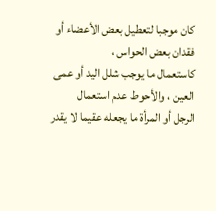كان موجبا لتعطيل بعض الأعضاء أو فقدان بعض الحواس ،
كاستعمال ما يوجب شلل اليد أو عمى العين ، والأحوط عدم استعمال
الرجل أو المرأة ما يجعله عقيما لا يقدر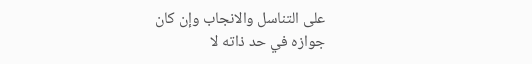على التناسل والانجاب وإن كان
جوازه في حد ذاته لا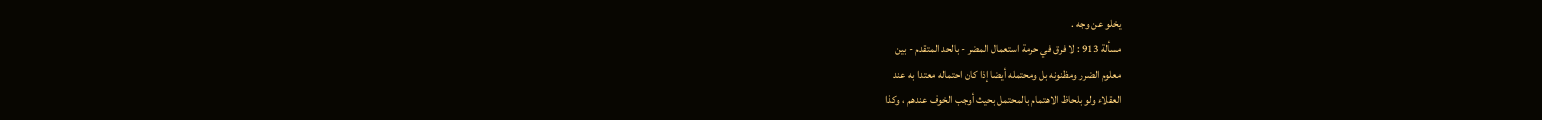يخلو عن وجه .
مسألة 913 : لا فرق في حرمة استعمال المضر - بالحد المتقدم - بين
معلوم الضرر ومظنونه بل ومحتمله أيضا إذا كان احتماله معتدا به عند
العقلاء ولو بلحاظ الاهتمام بالمحتمل بحيث أوجب الخوف عندهم ، وكذا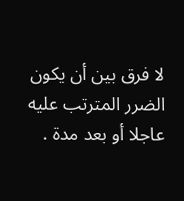لا فرق بين أن يكون الضرر المترتب عليه عاجلا أو بعد مدة .